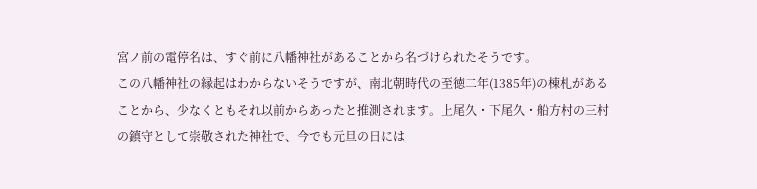宮ノ前の電停名は、すぐ前に八幡神社があることから名づけられたそうです。
この八幡神社の縁起はわからないそうですが、南北朝時代の至徳二年(1385年)の棟札があることから、少なくともそれ以前からあったと推測されます。上尾久・下尾久・船方村の三村の鎮守として崇敬された神社で、今でも元旦の日には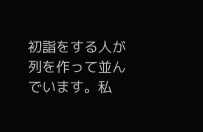初詣をする人が列を作って並んでいます。私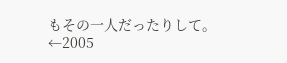もその一人だったりして。
←2005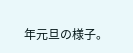年元旦の様子。